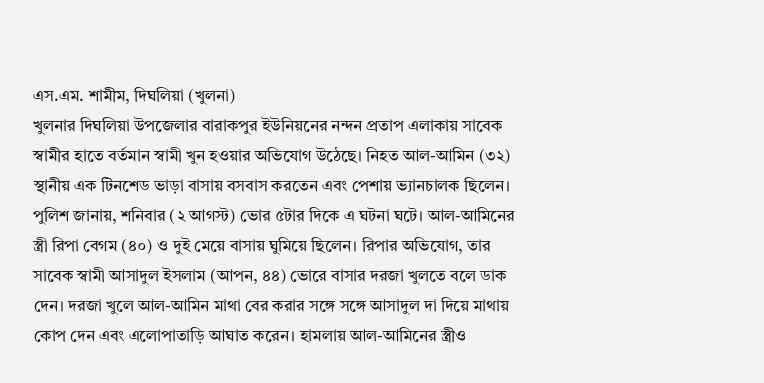এস.এম. শামীম, দিঘলিয়া (খুলনা)
খুলনার দিঘলিয়া উপজেলার বারাকপুর ইউনিয়নের নন্দন প্রতাপ এলাকায় সাবেক স্বামীর হাতে বর্তমান স্বামী খুন হওয়ার অভিযোগ উঠেছে। নিহত আল-আমিন (৩২) স্থানীয় এক টিনশেড ভাড়া বাসায় বসবাস করতেন এবং পেশায় ভ্যানচালক ছিলেন।
পুলিশ জানায়, শনিবার (২ আগস্ট) ভোর ৫টার দিকে এ ঘটনা ঘটে। আল-আমিনের স্ত্রী রিপা বেগম (৪০) ও দুই মেয়ে বাসায় ঘুমিয়ে ছিলেন। রিপার অভিযোগ, তার সাবেক স্বামী আসাদুল ইসলাম (আপন, ৪৪) ভোরে বাসার দরজা খুলতে বলে ডাক দেন। দরজা খুলে আল-আমিন মাথা বের করার সঙ্গে সঙ্গে আসাদুল দা দিয়ে মাথায় কোপ দেন এবং এলোপাতাড়ি আঘাত করেন। হামলায় আল-আমিনের স্ত্রীও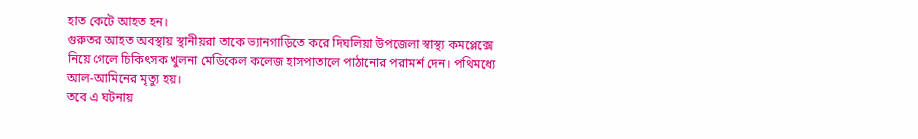হাত কেটে আহত হন।
গুরুতর আহত অবস্থায় স্থানীয়রা তাকে ভ্যানগাড়িতে করে দিঘলিয়া উপজেলা স্বাস্থ্য কমপ্লেক্সে নিয়ে গেলে চিকিৎসক খুলনা মেডিকেল কলেজ হাসপাতালে পাঠানোর পরামর্শ দেন। পথিমধ্যে আল-আমিনের মৃত্যু হয়।
তবে এ ঘটনায়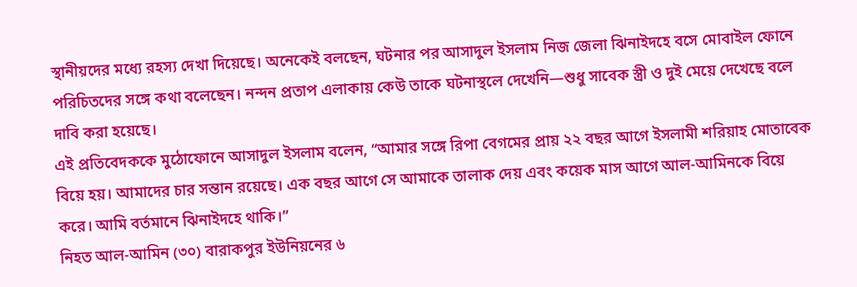স্থানীয়দের মধ্যে রহস্য দেখা দিয়েছে। অনেকেই বলছেন, ঘটনার পর আসাদুল ইসলাম নিজ জেলা ঝিনাইদহে বসে মোবাইল ফোনে পরিচিতদের সঙ্গে কথা বলেছেন। নন্দন প্রতাপ এলাকায় কেউ তাকে ঘটনাস্থলে দেখেনি—শুধু সাবেক স্ত্রী ও দুই মেয়ে দেখেছে বলে দাবি করা হয়েছে।
এই প্রতিবেদককে মুঠোফোনে আসাদুল ইসলাম বলেন, “আমার সঙ্গে রিপা বেগমের প্রায় ২২ বছর আগে ইসলামী শরিয়াহ মোতাবেক বিয়ে হয়। আমাদের চার সন্তান রয়েছে। এক বছর আগে সে আমাকে তালাক দেয় এবং কয়েক মাস আগে আল-আমিনকে বিয়ে করে। আমি বর্তমানে ঝিনাইদহে থাকি।”
নিহত আল-আমিন (৩০) বারাকপুর ইউনিয়নের ৬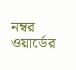নম্বর ওয়ার্ডের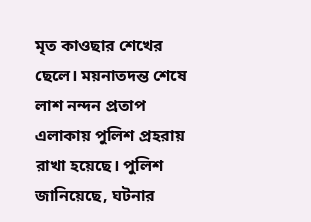মৃত কাওছার শেখের ছেলে। ময়নাতদন্ত শেষে লাশ নন্দন প্রতাপ এলাকায় পুলিশ প্রহরায় রাখা হয়েছে। পুলিশ জানিয়েছে, ঘটনার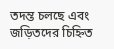তদন্ত চলছে এবং জড়িতদের চিহ্নিত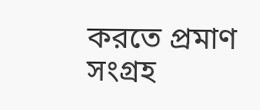করতে প্রমাণ সংগ্রহ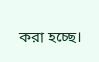করা হচ্ছে।